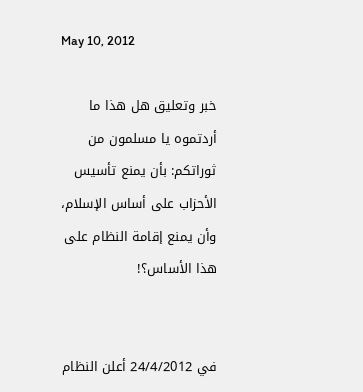May 10, 2012

خبر وتعليق هل هذا ما أردتموه يا مسلمون من ثوراتكم: بأن يمنع تأسيس الأحزاب على أساس الإسلام، وأن يمنع إقامة النظام على هذا الأساس؟!


في 24/4/2012 أعلن النظام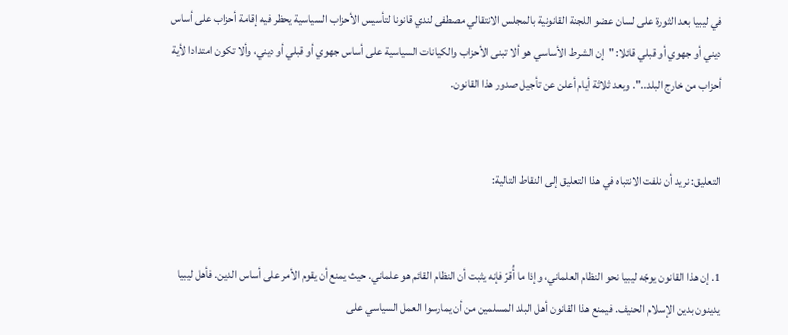في ليبيا بعد الثورة على لسان عضو اللجنة القانونية بالمجلس الانتقالي مصطفى لندي قانونا لتأسيس الأحزاب السياسية يحظر فيه إقامة أحزاب على أساس ديني أو جهوي أو قبلي قائلا: "إن الشرط الأساسي هو ألا تبنى الأحزاب والكيانات السياسية على أساس جهوي أو قبلي أو ديني، وألا تكون امتدادا لأية أحزاب من خارج البلد..". وبعد ثلاثة أيام أعلن عن تأجيل صدور هذا القانون.


التعليق: نريد أن نلفت الانتباه في هذا التعليق إلى النقاط التالية:


1. إن هذا القانون يوجّه ليبيا نحو النظام العلماني، وإذا ما أُقرّ فإنه يثبت أن النظام القائم هو علماني. حيث يمنع أن يقوم الأمر على أساس الدين. فأهل ليبيا يدينون بدين الإسلام الحنيف. فيمنع هذا القانون أهل البلد المسلمين من أن يمارسوا العمل السياسي على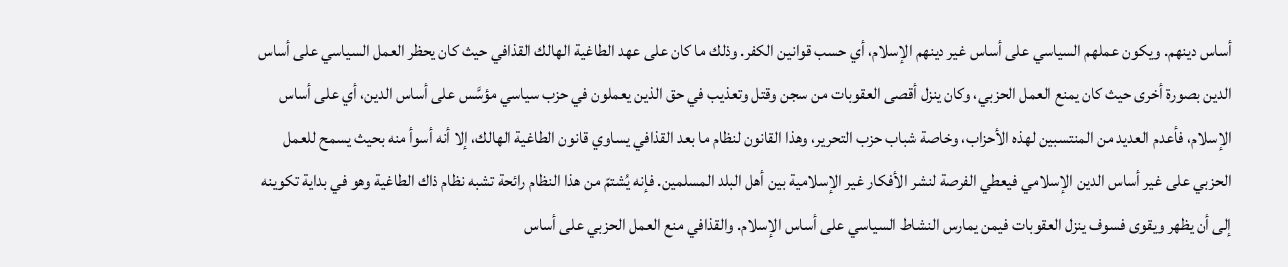أساس دينهم. ويكون عملهم السياسي على أساس غير دينهم الإسلام، أي حسب قوانين الكفر. وذلك ما كان على عهد الطاغية الهالك القذافي حيث كان يحظر العمل السياسي على أساس الدين بصورة أخرى حيث كان يمنع العمل الحزبي، وكان ينزل أقصى العقوبات من سجن وقتل وتعذيب في حق الذين يعملون في حزب سياسي مؤسَّس على أساس الدين، أي على أساس الإسلام، فأعدم العديد من المنتسبين لهذه الأحزاب، وخاصة شباب حزب التحرير، وهذا القانون لنظام ما بعد القذافي يساوي قانون الطاغية الهالك، إلا أنه أسوأ منه بحيث يسمح للعمل الحزبي على غير أساس الدين الإسلامي فيعطي الفرصة لنشر الأفكار غير الإسلامية بين أهل البلد المسلمين. فإنه يُشتمّ من هذا النظام رائحة تشبه نظام ذاك الطاغية وهو في بداية تكوينه إلى أن يظهر ويقوى فسوف ينزل العقوبات فيمن يمارس النشاط السياسي على أساس الإسلام. والقذافي منع العمل الحزبي على أساس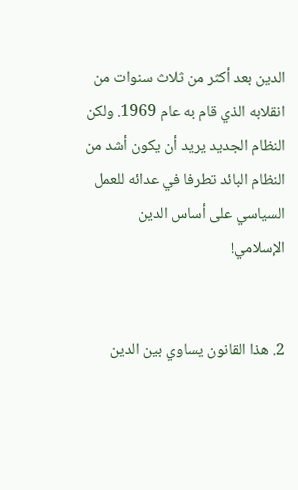الدين بعد أكثر من ثلاث سنوات من انقلابه الذي قام به عام 1969. ولكن النظام الجديد يريد أن يكون أشد من النظام البائد تطرفا في عدائه للعمل السياسي على أساس الدين الإسلامي!


2. هذا القانون يساوي بين الدين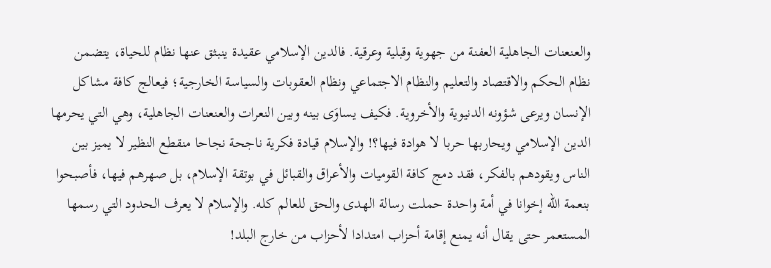والعنعنات الجاهلية العفنة من جهوية وقبلية وعرقية. فالدين الإسلامي عقيدة ينبثق عنها نظام للحياة، يتضمن نظام الحكم والاقتصاد والتعليم والنظام الاجتماعي ونظام العقوبات والسياسة الخارجية؛ فيعالج كافة مشاكل الإنسان ويرعى شؤونه الدنيوية والأخروية. فكيف يساوَى بينه وبين النعرات والعنعنات الجاهلية، وهي التي يحرمها الدين الإسلامي ويحاربها حربا لا هوادة فيها؟! والإسلام قيادة فكرية ناجحة نجاحا منقطع النظير لا يميز بين الناس ويقودهم بالفكر، فقد دمج كافة القوميات والأعراق والقبائل في بوتقة الإسلام، بل صهرهم فيها، فأصبحوا بنعمة الله إخوانا في أمة واحدة حملت رسالة الهدى والحق للعالم كله. والإسلام لا يعرف الحدود التي رسمها المستعمر حتى يقال أنه يمنع إقامة أحزاب امتدادا لأحزاب من خارج البلد!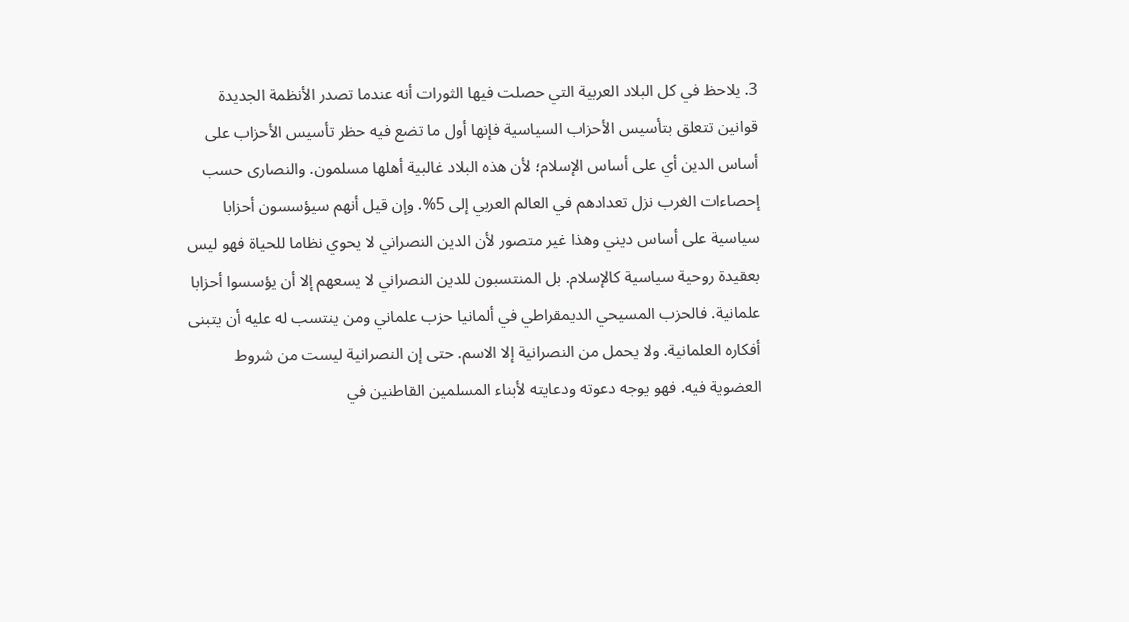3. يلاحظ في كل البلاد العربية التي حصلت فيها الثورات أنه عندما تصدر الأنظمة الجديدة قوانين تتعلق بتأسيس الأحزاب السياسية فإنها أول ما تضع فيه حظر تأسيس الأحزاب على أساس الدين أي على أساس الإسلام؛ لأن هذه البلاد غالبية أهلها مسلمون. والنصارى حسب إحصاءات الغرب نزل تعدادهم في العالم العربي إلى 5%. وإن قيل أنهم سيؤسسون أحزابا سياسية على أساس ديني وهذا غير متصور لأن الدين النصراني لا يحوي نظاما للحياة فهو ليس بعقيدة روحية سياسية كالإسلام. بل المنتسبون للدين النصراني لا يسعهم إلا أن يؤسسوا أحزابا علمانية. فالحزب المسيحي الديمقراطي في ألمانيا حزب علماني ومن ينتسب له عليه أن يتبنى أفكاره العلمانية. ولا يحمل من النصرانية إلا الاسم. حتى إن النصرانية ليست من شروط العضوية فيه. فهو يوجه دعوته ودعايته لأبناء المسلمين القاطنين في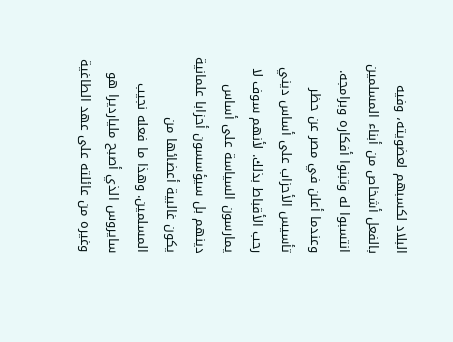البلاد لكسبهم لعضويته، وفيه بالفعل أشخاص من أبناء المسلمين انتسبوا له وتبنوا أفكاره وبرامجه. وعندما أعلن في مصر عن حظر تأسيس الأحزاب على أساس ديني رحب الأقباط بذلك. لأنهم سوف لا يمارسون السياسة على أساس دينهم بل سيؤسسون أحزابا علمانية يكون غالبية أعضائها من المسلمين. وهذا ما فعله نجيب سايروس الذي أصبح مليارديرا هو وغيره من عائلته على عهد الطاغية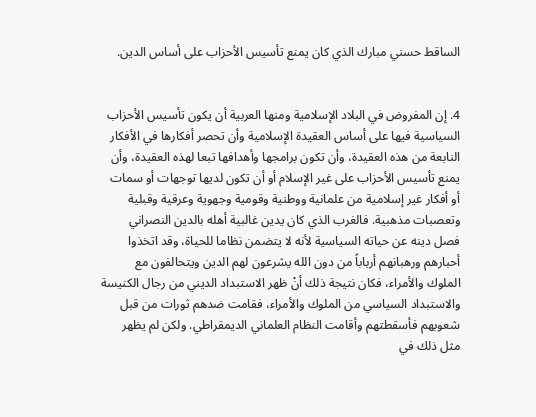الساقط حسني مبارك الذي كان يمنع تأسيس الأحزاب على أساس الدين.


4. إن المفروض في البلاد الإسلامية ومنها العربية أن يكون تأسيس الأحزاب السياسية فيها على أساس العقيدة الإسلامية وأن تحصر أفكارها في الأفكار النابعة من هذه العقيدة، وأن تكون برامجها وأهدافها تبعا لهذه العقيدة، وأن يمنع تأسيس الأحزاب على غير الإسلام أو أن تكون لديها توجهات أو سمات أو أفكار غير إسلامية من علمانية ووطنية وقومية وجهوية وعرقية وقبلية وتعصبات مذهبية. فالغرب الذي كان يدين غالبية أهله بالدين النصراني فصل دينه عن حياته السياسية لأنه لا يتضمن نظاما للحياة، وقد اتخذوا أحبارهم ورهبانهم أرباباً من دون الله يشرعون لهم الدين ويتحالفون مع الملوك والأمراء، فكان نتيجة ذلك أنْ ظهر الاستبداد الديني من رجال الكنيسة والاستبداد السياسي من الملوك والأمراء، فقامت ضدهم ثورات من قبل شعوبهم فأسقطتهم وأقامت النظام العلماني الديمقراطي. ولكن لم يظهر مثل ذلك في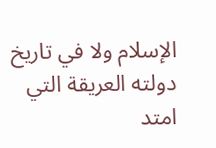الإسلام ولا في تاريخ دولته العريقة التي امتد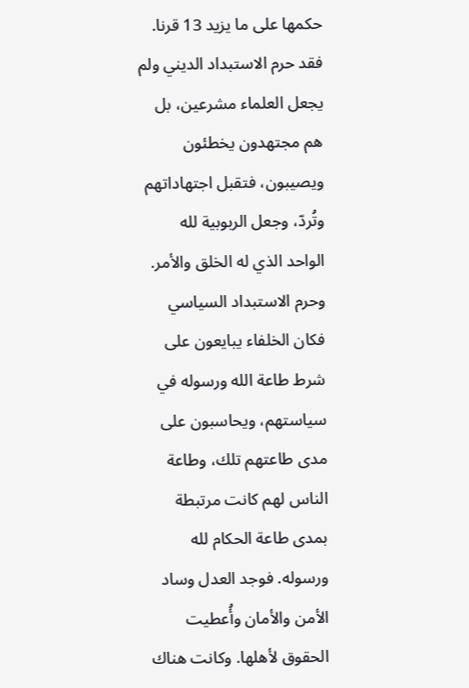حكمها على ما يزيد 13 قرنا. فقد حرم الاستبداد الديني ولم يجعل العلماء مشرعين، بل هم مجتهدون يخطئون ويصيبون، فتقبل اجتهاداتهم وتُردّ، وجعل الربوبية لله الواحد الذي له الخلق والأمر. وحرم الاستبداد السياسي فكان الخلفاء يبايعون على شرط طاعة الله ورسوله في سياستهم، ويحاسبون على مدى طاعتهم تلك، وطاعة الناس لهم كانت مرتبطة بمدى طاعة الحكام لله ورسوله. فوجد العدل وساد الأمن والأمان وأُعطيت الحقوق لأهلها. وكانت هناك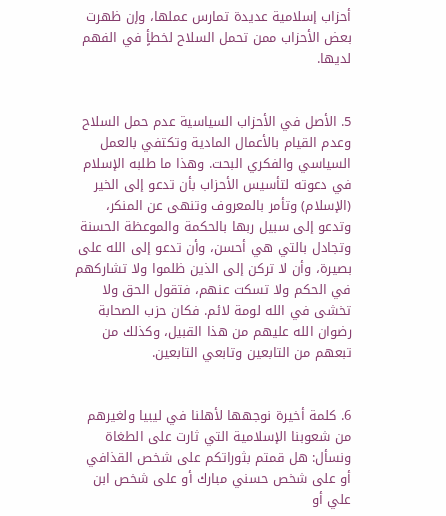أحزاب إسلامية عديدة تمارس عملها، وإن ظهرت بعض الأحزاب ممن تحمل السلاح لخطأٍ في الفهم لديها.


5. الأصل في الأحزاب السياسية عدم حمل السلاح وعدم القيام بالأعمال المادية وتكتفي بالعمل السياسي والفكري البحت. وهذا ما طلبه الإسلام في دعوته لتأسيس الأحزاب بأن تدعو إلى الخير (الإسلام) وتأمر بالمعروف وتنهى عن المنكر، وتدعو إلى سبيل ربها بالحكمة والموعظة الحسنة وتجادل بالتي هي أحسن، وأن تدعو إلى الله على بصيرة، وأن لا تركن إلى الذين ظلموا ولا تشاركهم في الحكم ولا تسكت عنهم، فتقول الحق ولا تخشى في الله لومة لائم. فكان حزب الصحابة رضوان الله عليهم من هذا القبيل، وكذلك من تبعهم من التابعين وتابعي التابعين.


6. كلمة أخيرة نوجهها لأهلنا في ليبيا ولغيرهم من شعوبنا الإسلامية التي ثارت على الطغاة ونسأل: هل قمتم بثوراتكم على شخص القذافي أو على شخص حسني مبارك أو على شخص ابن علي أو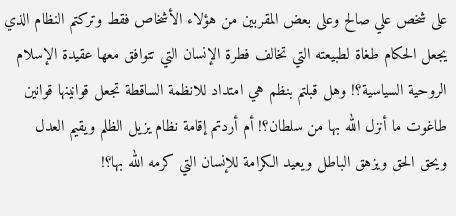على شخص علي صالح وعلى بعض المقربين من هؤلاء الأشخاص فقط وتركتم النظام الذي يجعل الحكام طغاة لطبيعته التي تخالف فطرة الإنسان التي تتوافق معها عقيدة الإسلام الروحية السياسية؟! وهل قبلتم بنظم هي امتداد للانظمة الساقطة تجعل قوانينها قوانين طاغوت ما أنزل الله بها من سلطان؟! أم أردتم إقامة نظام يزيل الظلم ويقيم العدل ويحق الحق ويزهق الباطل ويعيد الكرامة للإنسان التي كرمه الله بها؟!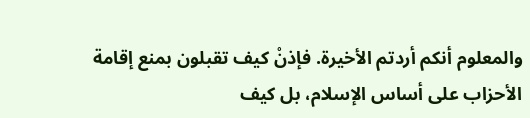والمعلوم أنكم أردتم الأخيرة. فإذنْ كيف تقبلون بمنع إقامة الأحزاب على أساس الإسلام، بل كيف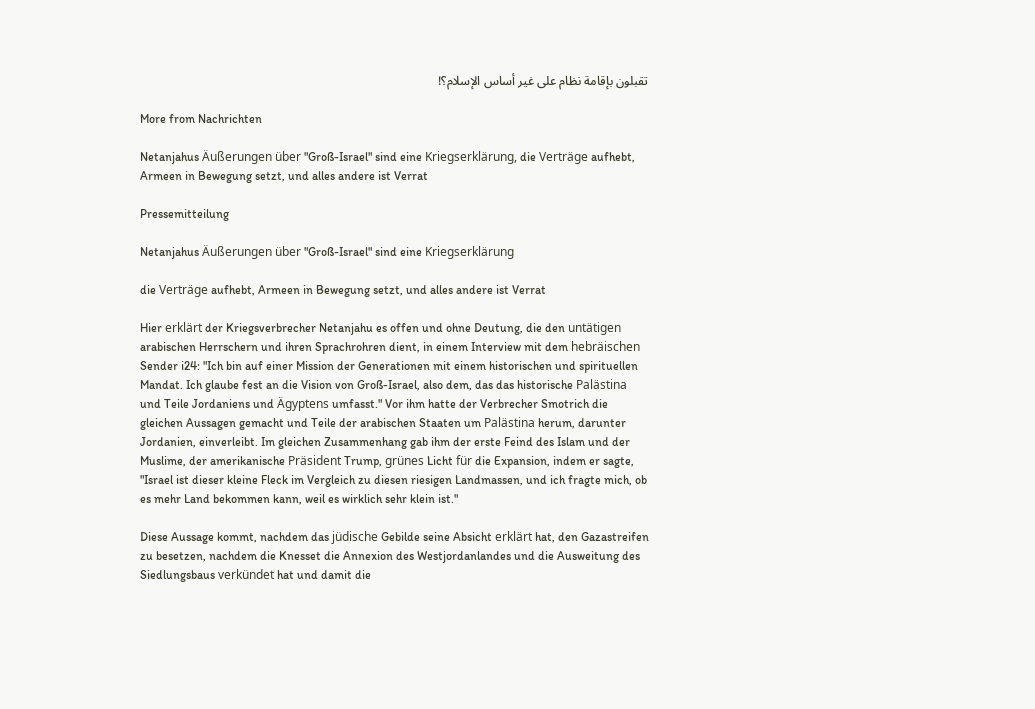تقبلون بإقامة نظام على غير أساس الإسلام؟!

More from Nachrichten

Netanjahus Äußerungen über "Groß-Israel" sind eine Kriegserklärung, die Verträge aufhebt, Armeen in Bewegung setzt, und alles andere ist Verrat

Pressemitteilung

Netanjahus Äußerungen über "Groß-Israel" sind eine Kriegserklärung

die Verträge aufhebt, Armeen in Bewegung setzt, und alles andere ist Verrat

Hier erklärt der Kriegsverbrecher Netanjahu es offen und ohne Deutung, die den untätigen arabischen Herrschern und ihren Sprachrohren dient, in einem Interview mit dem hebräischen Sender i24: "Ich bin auf einer Mission der Generationen mit einem historischen und spirituellen Mandat. Ich glaube fest an die Vision von Groß-Israel, also dem, das das historische Palästina und Teile Jordaniens und Ägyptens umfasst." Vor ihm hatte der Verbrecher Smotrich die gleichen Aussagen gemacht und Teile der arabischen Staaten um Palästina herum, darunter Jordanien, einverleibt. Im gleichen Zusammenhang gab ihm der erste Feind des Islam und der Muslime, der amerikanische Präsident Trump, grünes Licht für die Expansion, indem er sagte, "Israel ist dieser kleine Fleck im Vergleich zu diesen riesigen Landmassen, und ich fragte mich, ob es mehr Land bekommen kann, weil es wirklich sehr klein ist."

Diese Aussage kommt, nachdem das jüdische Gebilde seine Absicht erklärt hat, den Gazastreifen zu besetzen, nachdem die Knesset die Annexion des Westjordanlandes und die Ausweitung des Siedlungsbaus verkündet hat und damit die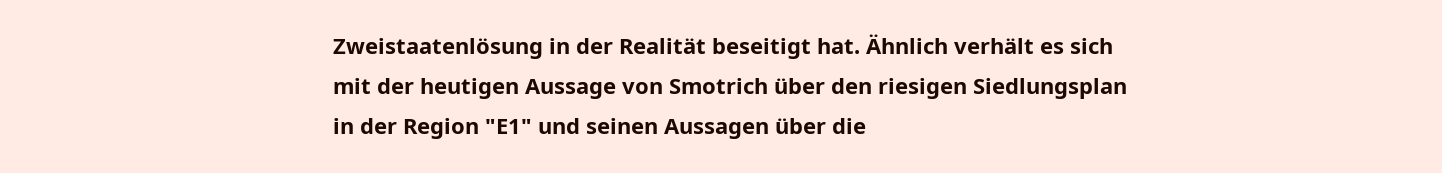Zweistaatenlösung in der Realität beseitigt hat. Ähnlich verhält es sich mit der heutigen Aussage von Smotrich über den riesigen Siedlungsplan in der Region "E1" und seinen Aussagen über die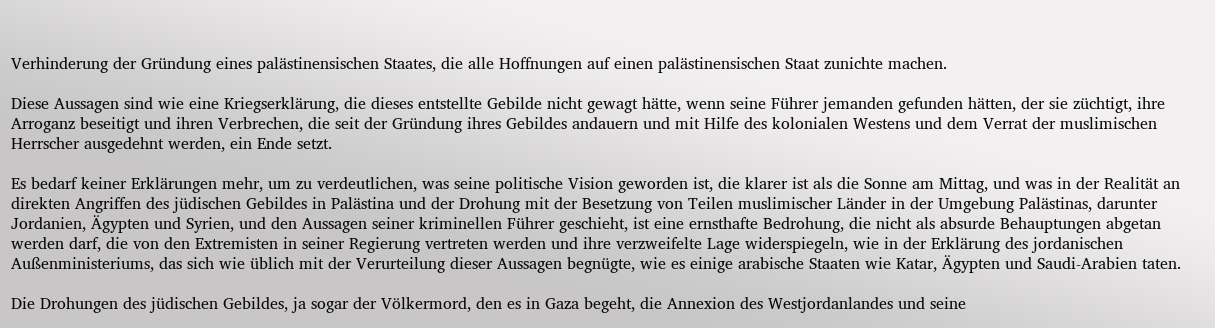Verhinderung der Gründung eines palästinensischen Staates, die alle Hoffnungen auf einen palästinensischen Staat zunichte machen.

Diese Aussagen sind wie eine Kriegserklärung, die dieses entstellte Gebilde nicht gewagt hätte, wenn seine Führer jemanden gefunden hätten, der sie züchtigt, ihre Arroganz beseitigt und ihren Verbrechen, die seit der Gründung ihres Gebildes andauern und mit Hilfe des kolonialen Westens und dem Verrat der muslimischen Herrscher ausgedehnt werden, ein Ende setzt.

Es bedarf keiner Erklärungen mehr, um zu verdeutlichen, was seine politische Vision geworden ist, die klarer ist als die Sonne am Mittag, und was in der Realität an direkten Angriffen des jüdischen Gebildes in Palästina und der Drohung mit der Besetzung von Teilen muslimischer Länder in der Umgebung Palästinas, darunter Jordanien, Ägypten und Syrien, und den Aussagen seiner kriminellen Führer geschieht, ist eine ernsthafte Bedrohung, die nicht als absurde Behauptungen abgetan werden darf, die von den Extremisten in seiner Regierung vertreten werden und ihre verzweifelte Lage widerspiegeln, wie in der Erklärung des jordanischen Außenministeriums, das sich wie üblich mit der Verurteilung dieser Aussagen begnügte, wie es einige arabische Staaten wie Katar, Ägypten und Saudi-Arabien taten.

Die Drohungen des jüdischen Gebildes, ja sogar der Völkermord, den es in Gaza begeht, die Annexion des Westjordanlandes und seine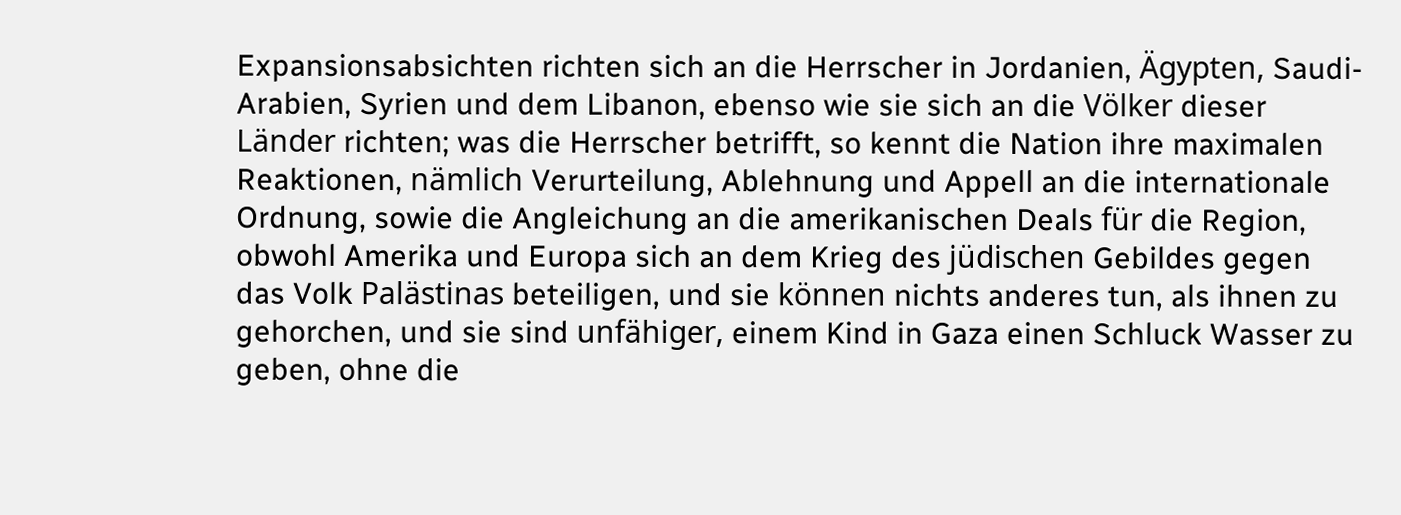Expansionsabsichten richten sich an die Herrscher in Jordanien, Ägypten, Saudi-Arabien, Syrien und dem Libanon, ebenso wie sie sich an die Völker dieser Länder richten; was die Herrscher betrifft, so kennt die Nation ihre maximalen Reaktionen, nämlich Verurteilung, Ablehnung und Appell an die internationale Ordnung, sowie die Angleichung an die amerikanischen Deals für die Region, obwohl Amerika und Europa sich an dem Krieg des jüdischen Gebildes gegen das Volk Palästinas beteiligen, und sie können nichts anderes tun, als ihnen zu gehorchen, und sie sind unfähiger, einem Kind in Gaza einen Schluck Wasser zu geben, ohne die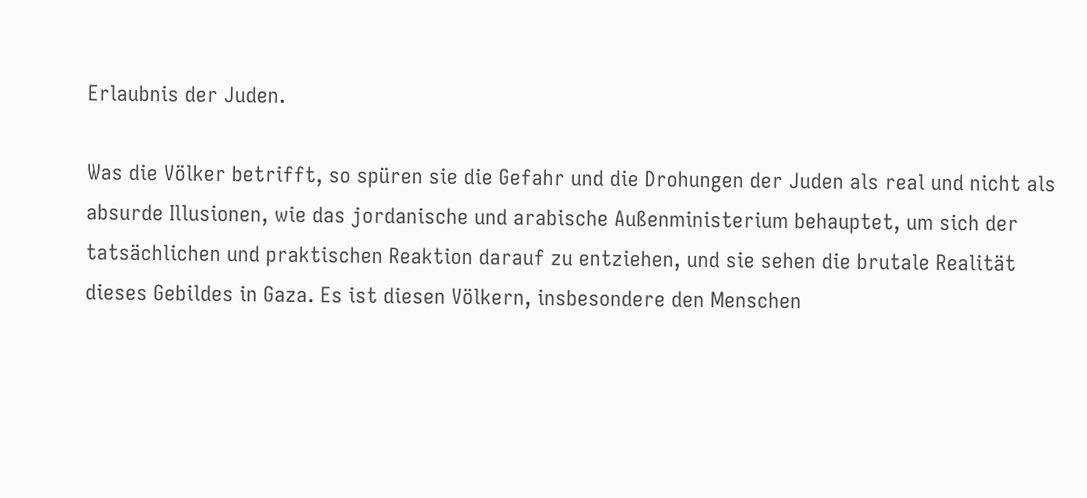Erlaubnis der Juden.

Was die Völker betrifft, so spüren sie die Gefahr und die Drohungen der Juden als real und nicht als absurde Illusionen, wie das jordanische und arabische Außenministerium behauptet, um sich der tatsächlichen und praktischen Reaktion darauf zu entziehen, und sie sehen die brutale Realität dieses Gebildes in Gaza. Es ist diesen Völkern, insbesondere den Menschen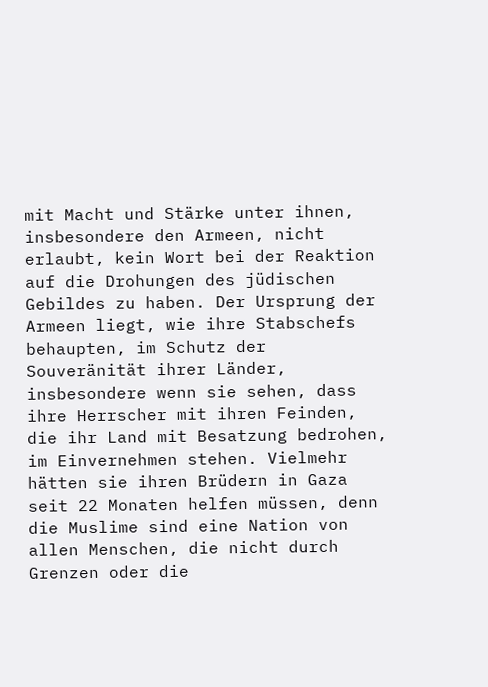mit Macht und Stärke unter ihnen, insbesondere den Armeen, nicht erlaubt, kein Wort bei der Reaktion auf die Drohungen des jüdischen Gebildes zu haben. Der Ursprung der Armeen liegt, wie ihre Stabschefs behaupten, im Schutz der Souveränität ihrer Länder, insbesondere wenn sie sehen, dass ihre Herrscher mit ihren Feinden, die ihr Land mit Besatzung bedrohen, im Einvernehmen stehen. Vielmehr hätten sie ihren Brüdern in Gaza seit 22 Monaten helfen müssen, denn die Muslime sind eine Nation von allen Menschen, die nicht durch Grenzen oder die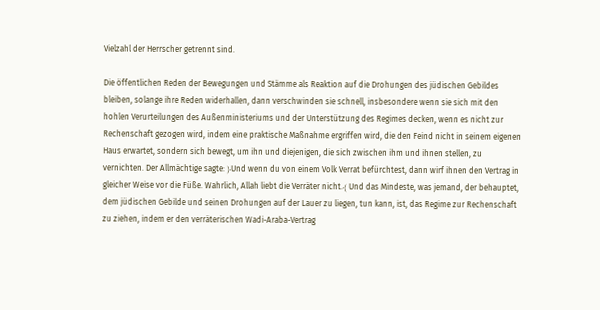Vielzahl der Herrscher getrennt sind.

Die öffentlichen Reden der Bewegungen und Stämme als Reaktion auf die Drohungen des jüdischen Gebildes bleiben, solange ihre Reden widerhallen, dann verschwinden sie schnell, insbesondere wenn sie sich mit den hohlen Verurteilungen des Außenministeriums und der Unterstützung des Regimes decken, wenn es nicht zur Rechenschaft gezogen wird, indem eine praktische Maßnahme ergriffen wird, die den Feind nicht in seinem eigenen Haus erwartet, sondern sich bewegt, um ihn und diejenigen, die sich zwischen ihm und ihnen stellen, zu vernichten. Der Allmächtige sagte: ﴿Und wenn du von einem Volk Verrat befürchtest, dann wirf ihnen den Vertrag in gleicher Weise vor die Füße. Wahrlich, Allah liebt die Verräter nicht.﴾ Und das Mindeste, was jemand, der behauptet, dem jüdischen Gebilde und seinen Drohungen auf der Lauer zu liegen, tun kann, ist, das Regime zur Rechenschaft zu ziehen, indem er den verräterischen Wadi-Araba-Vertrag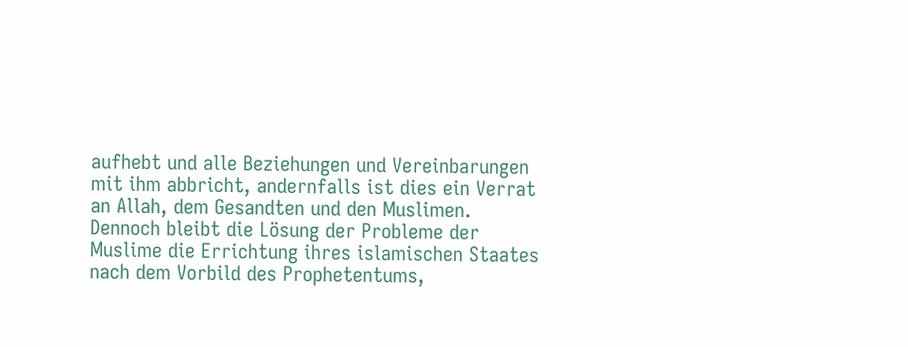aufhebt und alle Beziehungen und Vereinbarungen mit ihm abbricht, andernfalls ist dies ein Verrat an Allah, dem Gesandten und den Muslimen. Dennoch bleibt die Lösung der Probleme der Muslime die Errichtung ihres islamischen Staates nach dem Vorbild des Prophetentums,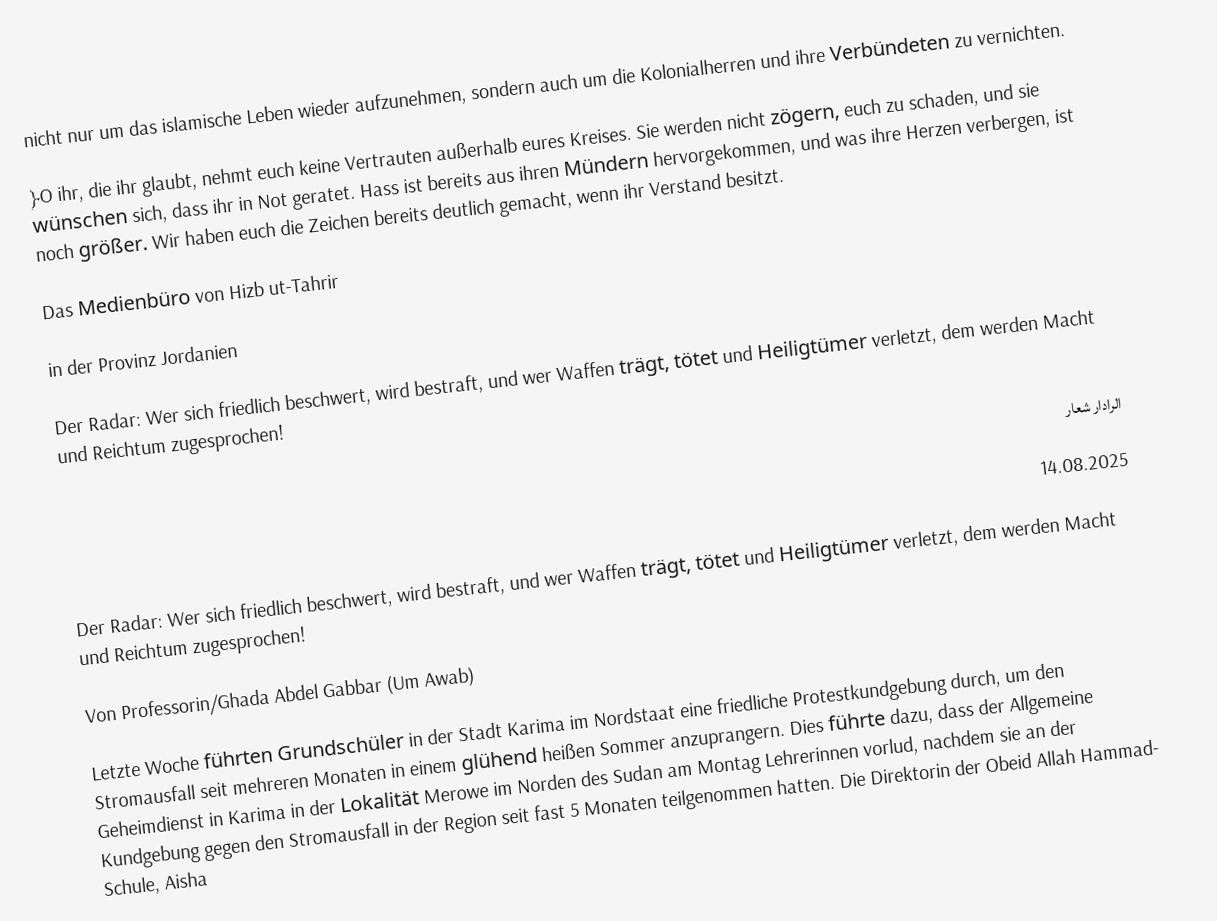nicht nur um das islamische Leben wieder aufzunehmen, sondern auch um die Kolonialherren und ihre Verbündeten zu vernichten.

﴿O ihr, die ihr glaubt, nehmt euch keine Vertrauten außerhalb eures Kreises. Sie werden nicht zögern, euch zu schaden, und sie wünschen sich, dass ihr in Not geratet. Hass ist bereits aus ihren Mündern hervorgekommen, und was ihre Herzen verbergen, ist noch größer. Wir haben euch die Zeichen bereits deutlich gemacht, wenn ihr Verstand besitzt.

Das Medienbüro von Hizb ut-Tahrir

in der Provinz Jordanien

Der Radar: Wer sich friedlich beschwert, wird bestraft, und wer Waffen trägt, tötet und Heiligtümer verletzt, dem werden Macht und Reichtum zugesprochen!

الرادار شعار

14.08.2025

Der Radar: Wer sich friedlich beschwert, wird bestraft, und wer Waffen trägt, tötet und Heiligtümer verletzt, dem werden Macht und Reichtum zugesprochen!

Von Professorin/Ghada Abdel Gabbar (Um Awab)

Letzte Woche führten Grundschüler in der Stadt Karima im Nordstaat eine friedliche Protestkundgebung durch, um den Stromausfall seit mehreren Monaten in einem glühend heißen Sommer anzuprangern. Dies führte dazu, dass der Allgemeine Geheimdienst in Karima in der Lokalität Merowe im Norden des Sudan am Montag Lehrerinnen vorlud, nachdem sie an der Kundgebung gegen den Stromausfall in der Region seit fast 5 Monaten teilgenommen hatten. Die Direktorin der Obeid Allah Hammad-Schule, Aisha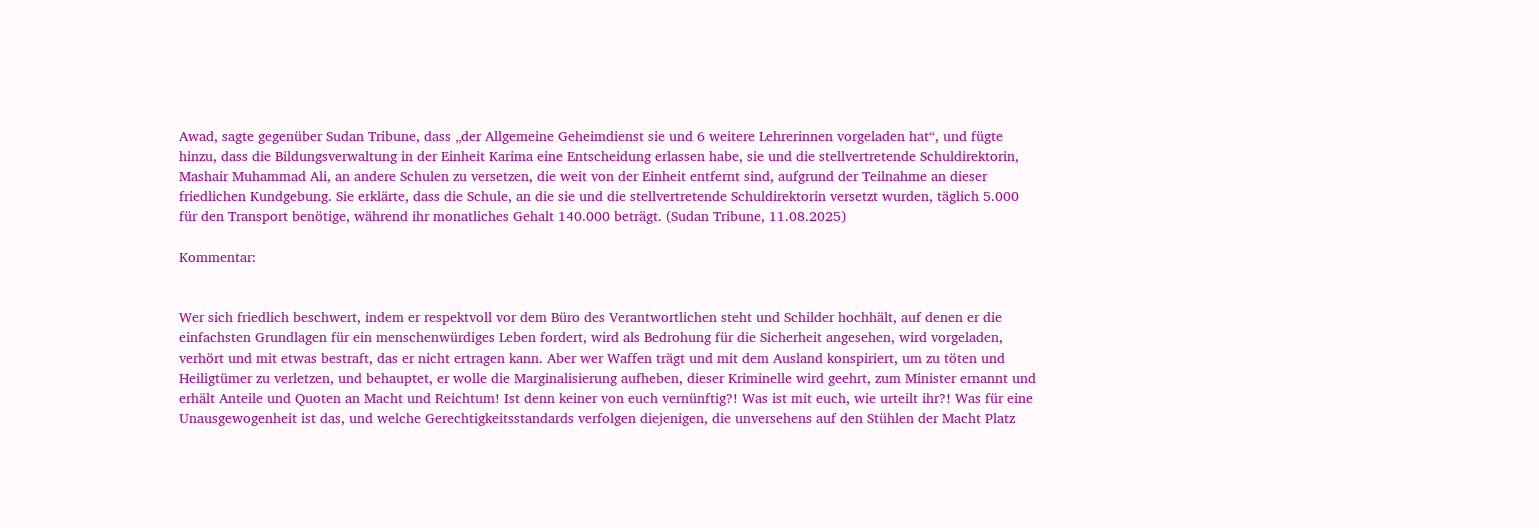Awad, sagte gegenüber Sudan Tribune, dass „der Allgemeine Geheimdienst sie und 6 weitere Lehrerinnen vorgeladen hat“, und fügte hinzu, dass die Bildungsverwaltung in der Einheit Karima eine Entscheidung erlassen habe, sie und die stellvertretende Schuldirektorin, Mashair Muhammad Ali, an andere Schulen zu versetzen, die weit von der Einheit entfernt sind, aufgrund der Teilnahme an dieser friedlichen Kundgebung. Sie erklärte, dass die Schule, an die sie und die stellvertretende Schuldirektorin versetzt wurden, täglich 5.000 für den Transport benötige, während ihr monatliches Gehalt 140.000 beträgt. (Sudan Tribune, 11.08.2025)

Kommentar:


Wer sich friedlich beschwert, indem er respektvoll vor dem Büro des Verantwortlichen steht und Schilder hochhält, auf denen er die einfachsten Grundlagen für ein menschenwürdiges Leben fordert, wird als Bedrohung für die Sicherheit angesehen, wird vorgeladen, verhört und mit etwas bestraft, das er nicht ertragen kann. Aber wer Waffen trägt und mit dem Ausland konspiriert, um zu töten und Heiligtümer zu verletzen, und behauptet, er wolle die Marginalisierung aufheben, dieser Kriminelle wird geehrt, zum Minister ernannt und erhält Anteile und Quoten an Macht und Reichtum! Ist denn keiner von euch vernünftig?! Was ist mit euch, wie urteilt ihr?! Was für eine Unausgewogenheit ist das, und welche Gerechtigkeitsstandards verfolgen diejenigen, die unversehens auf den Stühlen der Macht Platz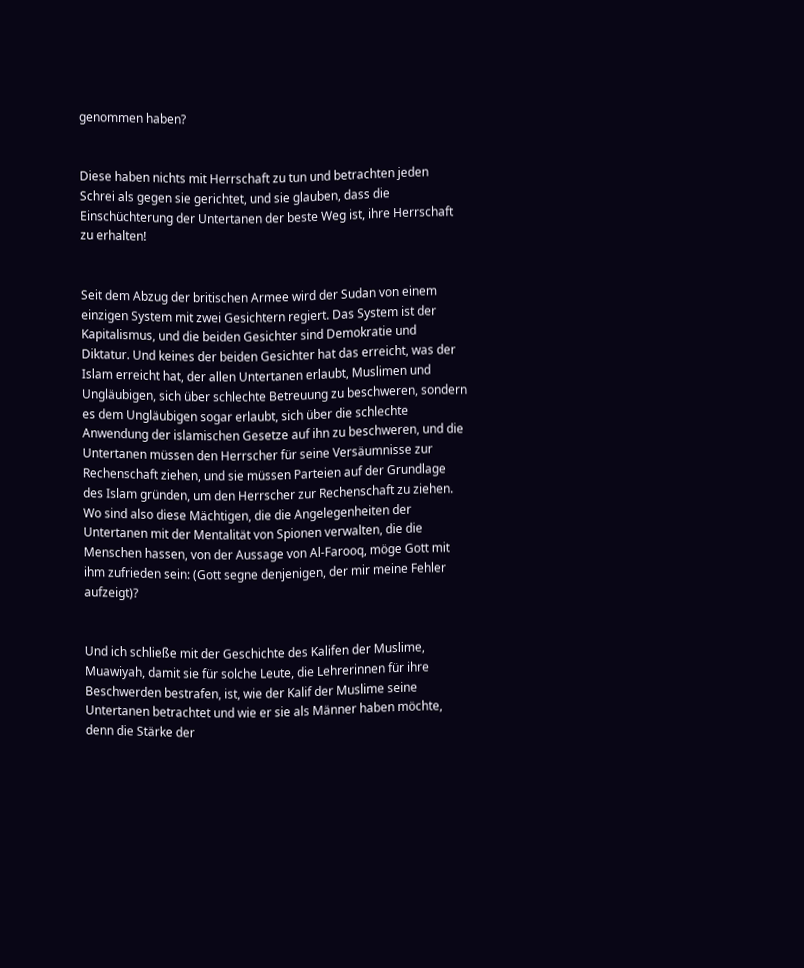genommen haben?


Diese haben nichts mit Herrschaft zu tun und betrachten jeden Schrei als gegen sie gerichtet, und sie glauben, dass die Einschüchterung der Untertanen der beste Weg ist, ihre Herrschaft zu erhalten!


Seit dem Abzug der britischen Armee wird der Sudan von einem einzigen System mit zwei Gesichtern regiert. Das System ist der Kapitalismus, und die beiden Gesichter sind Demokratie und Diktatur. Und keines der beiden Gesichter hat das erreicht, was der Islam erreicht hat, der allen Untertanen erlaubt, Muslimen und Ungläubigen, sich über schlechte Betreuung zu beschweren, sondern es dem Ungläubigen sogar erlaubt, sich über die schlechte Anwendung der islamischen Gesetze auf ihn zu beschweren, und die Untertanen müssen den Herrscher für seine Versäumnisse zur Rechenschaft ziehen, und sie müssen Parteien auf der Grundlage des Islam gründen, um den Herrscher zur Rechenschaft zu ziehen. Wo sind also diese Mächtigen, die die Angelegenheiten der Untertanen mit der Mentalität von Spionen verwalten, die die Menschen hassen, von der Aussage von Al-Farooq, möge Gott mit ihm zufrieden sein: (Gott segne denjenigen, der mir meine Fehler aufzeigt)?


Und ich schließe mit der Geschichte des Kalifen der Muslime, Muawiyah, damit sie für solche Leute, die Lehrerinnen für ihre Beschwerden bestrafen, ist, wie der Kalif der Muslime seine Untertanen betrachtet und wie er sie als Männer haben möchte, denn die Stärke der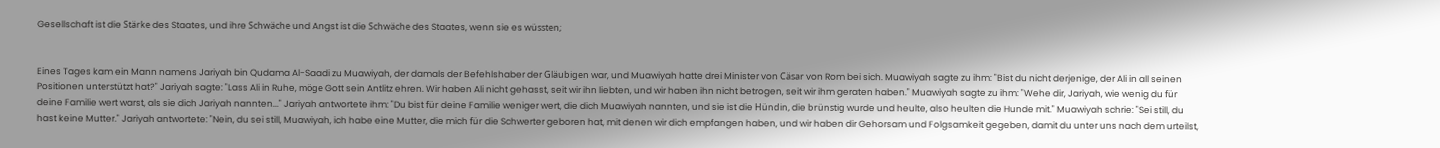Gesellschaft ist die Stärke des Staates, und ihre Schwäche und Angst ist die Schwäche des Staates, wenn sie es wüssten;


Eines Tages kam ein Mann namens Jariyah bin Qudama Al-Saadi zu Muawiyah, der damals der Befehlshaber der Gläubigen war, und Muawiyah hatte drei Minister von Cäsar von Rom bei sich. Muawiyah sagte zu ihm: "Bist du nicht derjenige, der Ali in all seinen Positionen unterstützt hat?" Jariyah sagte: "Lass Ali in Ruhe, möge Gott sein Antlitz ehren. Wir haben Ali nicht gehasst, seit wir ihn liebten, und wir haben ihn nicht betrogen, seit wir ihm geraten haben." Muawiyah sagte zu ihm: "Wehe dir, Jariyah, wie wenig du für deine Familie wert warst, als sie dich Jariyah nannten..." Jariyah antwortete ihm: "Du bist für deine Familie weniger wert, die dich Muawiyah nannten, und sie ist die Hündin, die brünstig wurde und heulte, also heulten die Hunde mit." Muawiyah schrie: "Sei still, du hast keine Mutter." Jariyah antwortete: "Nein, du sei still, Muawiyah, ich habe eine Mutter, die mich für die Schwerter geboren hat, mit denen wir dich empfangen haben, und wir haben dir Gehorsam und Folgsamkeit gegeben, damit du unter uns nach dem urteilst,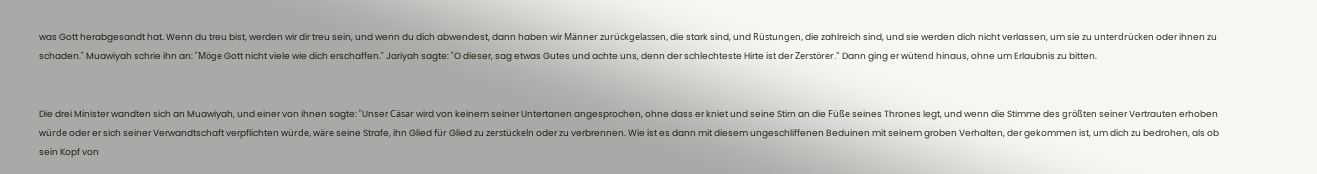was Gott herabgesandt hat. Wenn du treu bist, werden wir dir treu sein, und wenn du dich abwendest, dann haben wir Männer zurückgelassen, die stark sind, und Rüstungen, die zahlreich sind, und sie werden dich nicht verlassen, um sie zu unterdrücken oder ihnen zu schaden." Muawiyah schrie ihn an: "Möge Gott nicht viele wie dich erschaffen." Jariyah sagte: "O dieser, sag etwas Gutes und achte uns, denn der schlechteste Hirte ist der Zerstörer." Dann ging er wütend hinaus, ohne um Erlaubnis zu bitten.


Die drei Minister wandten sich an Muawiyah, und einer von ihnen sagte: "Unser Cäsar wird von keinem seiner Untertanen angesprochen, ohne dass er kniet und seine Stirn an die Füße seines Thrones legt, und wenn die Stimme des größten seiner Vertrauten erhoben würde oder er sich seiner Verwandtschaft verpflichten würde, wäre seine Strafe, ihn Glied für Glied zu zerstückeln oder zu verbrennen. Wie ist es dann mit diesem ungeschliffenen Beduinen mit seinem groben Verhalten, der gekommen ist, um dich zu bedrohen, als ob sein Kopf von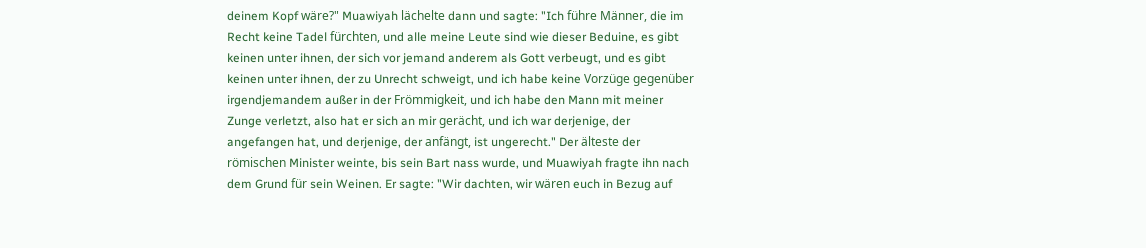deinem Kopf wäre?" Muawiyah lächelte dann und sagte: "Ich führe Männer, die im Recht keine Tadel fürchten, und alle meine Leute sind wie dieser Beduine, es gibt keinen unter ihnen, der sich vor jemand anderem als Gott verbeugt, und es gibt keinen unter ihnen, der zu Unrecht schweigt, und ich habe keine Vorzüge gegenüber irgendjemandem außer in der Frömmigkeit, und ich habe den Mann mit meiner Zunge verletzt, also hat er sich an mir gerächt, und ich war derjenige, der angefangen hat, und derjenige, der anfängt, ist ungerecht." Der älteste der römischen Minister weinte, bis sein Bart nass wurde, und Muawiyah fragte ihn nach dem Grund für sein Weinen. Er sagte: "Wir dachten, wir wären euch in Bezug auf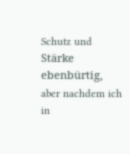Schutz und Stärke ebenbürtig, aber nachdem ich in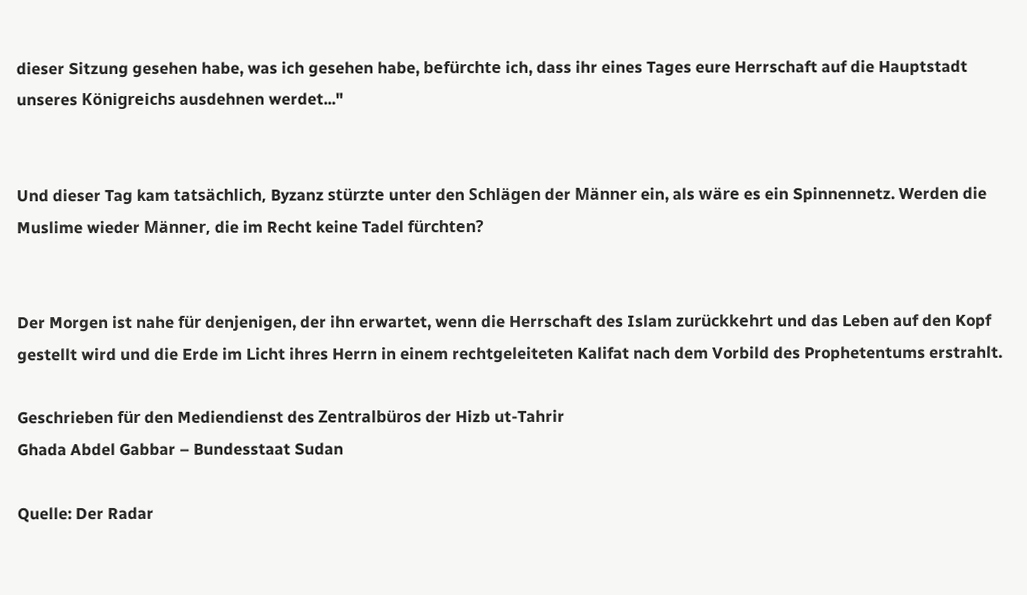dieser Sitzung gesehen habe, was ich gesehen habe, befürchte ich, dass ihr eines Tages eure Herrschaft auf die Hauptstadt unseres Königreichs ausdehnen werdet..."


Und dieser Tag kam tatsächlich, Byzanz stürzte unter den Schlägen der Männer ein, als wäre es ein Spinnennetz. Werden die Muslime wieder Männer, die im Recht keine Tadel fürchten?


Der Morgen ist nahe für denjenigen, der ihn erwartet, wenn die Herrschaft des Islam zurückkehrt und das Leben auf den Kopf gestellt wird und die Erde im Licht ihres Herrn in einem rechtgeleiteten Kalifat nach dem Vorbild des Prophetentums erstrahlt.

Geschrieben für den Mediendienst des Zentralbüros der Hizb ut-Tahrir
Ghada Abdel Gabbar – Bundesstaat Sudan

Quelle: Der Radar